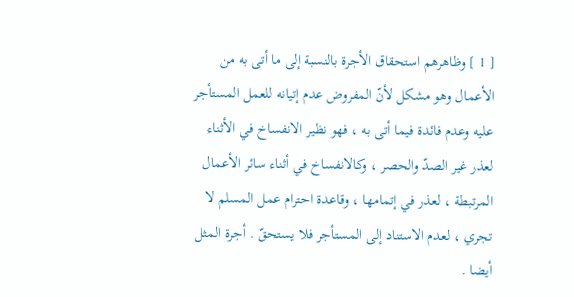[ 1 ] وظاهرهم استحقاق الأجرة بالنسبة إلى ما أتى به من الأعمال وهو مشكل لأنّ المفروض عدم إتيانه للعمل المستأجر عليه وعدم فائدة فيما أتى به ، فهو نظير الانفساخ في الأثناء لعذر غير الصدّ والحصر ، وكالانفساخ في أثناء سائر الأعمال المرتبطة ، لعذر في إتمامها ، وقاعدة احترام عمل المسلم لا تجري ، لعدم الاستناد إلى المستأجر فلا يستحقّ . أجرة المثل أيضا .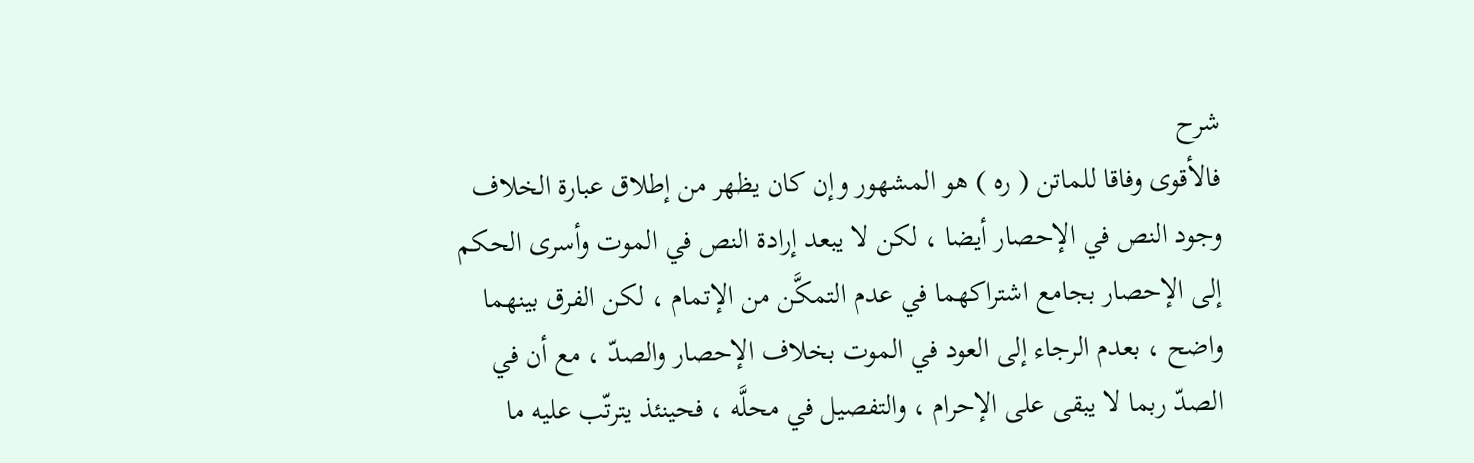شرح
فالأقوى وفاقا للماتن ( ره ) هو المشهور وإن كان يظهر من إطلاق عبارة الخلاف وجود النص في الإحصار أيضا ، لكن لا يبعد إرادة النص في الموت وأسرى الحكم إلى الإحصار بجامع اشتراكهما في عدم التمكَّن من الإتمام ، لكن الفرق بينهما واضح ، بعدم الرجاء إلى العود في الموت بخلاف الإحصار والصدّ ، مع أن في الصدّ ربما لا يبقى على الإحرام ، والتفصيل في محلَّه ، فحينئذ يترتّب عليه ما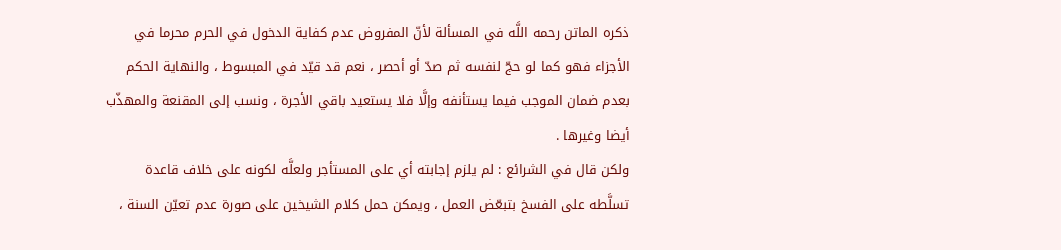ذكره الماتن رحمه اللَّه في المسألة لأنّ المفروض عدم كفاية الدخول في الحرم محرما في الأجزاء فهو كما لو حجّ لنفسه ثم صدّ أو أحصر ، نعم قد قيّد في المبسوط ، والنهاية الحكم بعدم ضمان الموجب فيما يستأنفه وإلَّا فلا يستعيد باقي الأجرة ، ونسب إلى المقنعة والمهذّب أيضا وغيرها .
ولكن قال في الشرائع : لم يلزم إجابته أي على المستأجر ولعلَّه لكونه على خلاف قاعدة تسلَّطه على الفسخ بتبعّض العمل ، ويمكن حمل كلام الشيخين على صورة عدم تعيّن السنة ،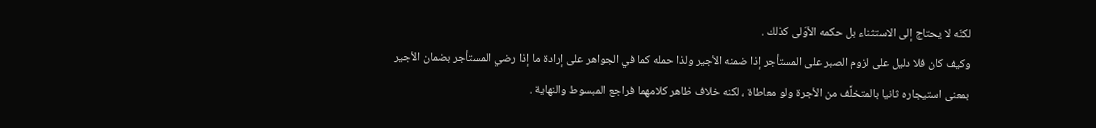لكنّه لا يحتاج إلى الاستثناء بل حكمه الأوّلى كذلك .
وكيف كان فلا دليل على لزوم الصبر على المستأجر إذا ضمنه الأجير ولذا حمله كما في الجواهر على إرادة ما إذا رضي المستأجر بضمان الأجير بمعنى استيجاره ثانيا بالمتخلَّف من الأجرة ولو معاطاة ، لكنه خلاف ظاهر كلامهما فراجع المبسوط والنهاية .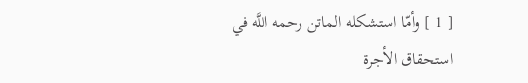[ 1 ] وأمّا استشكله الماتن رحمه اللَّه في استحقاق الأجرة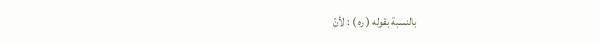بالنسبة بقوله ( ره ) : لأنّ